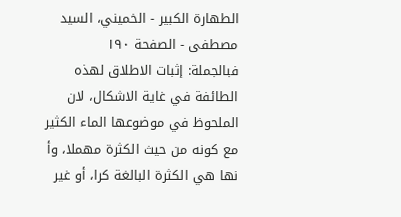الطهارة الكبير - الخميني، السيد مصطفى - الصفحة ١٩٠
فبالجملة: إثبات الاطلاق لهذه الطائفة في غاية الاشكال، لان الملحوظ في موضوعها الماء الكثير مع كونه من حيث الكثرة مهملا، وأ نها هي الكثرة البالغة كرا، أو غير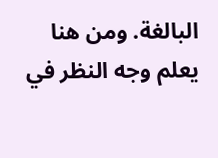البالغة. ومن هنا يعلم وجه النظر في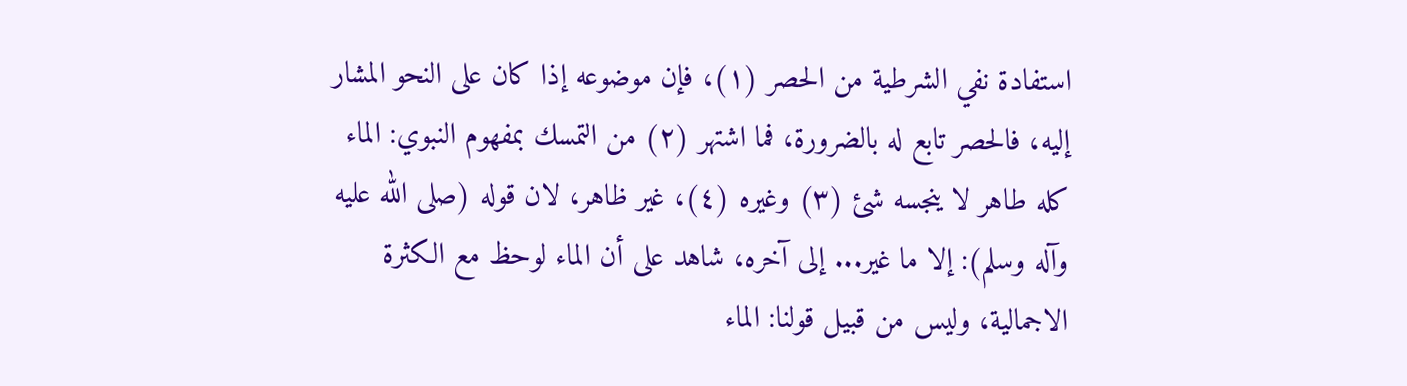استفادة نفي الشرطية من الحصر (١)، فإن موضوعه إذا كان على النحو المشار إليه، فالحصر تابع له بالضرورة، فما اشتهر (٢) من التمسك بمفهوم النبوي: الماء كله طاهر لا ينجسه شئ (٣) وغيره (٤)، غير ظاهر، لان قوله (صلى الله عليه وآله وسلم): إلا ما غير... إلى آخره، شاهد على أن الماء لوحظ مع الكثرة الاجمالية، وليس من قبيل قولنا: الماء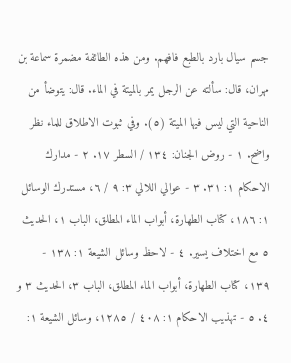جسم سيال بارد بالطبع فافهم. ومن هذه الطائفة مضمرة سماعة بن مهران، قال: سألته عن الرجل يمر بالميتة في الماء. قال: يتوضأ من الناحية التي ليس فيها الميتة (٥). وفي ثبوت الاطلاق للماء نظر واضح. ١ - روض الجنان: ١٣٤ / السطر ١٧. ٢ - مدارك الاحكام ١: ٣١. ٣ - عوالي اللالي ٣: ٩ / ٦، مستدرك الوسائل ١: ١٨٦، كتاب الطهارة، أبواب الماء المطلق، الباب ١، الحديث ٥ مع اختلاف يسير. ٤ - لاحظ وسائل الشيعة ١: ١٣٨ - ١٣٩، كتاب الطهارة، أبواب الماء المطلق، الباب ٣، الحديث ٣ و ٤. ٥ - تهذيب الاحكام ١: ٤٠٨ / ١٢٨٥، وسائل الشيعة ١: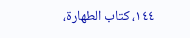١٤٤، كتاب الطهارة،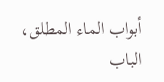أبواب الماء المطلق، الباب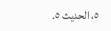٥، الحديث ٥.